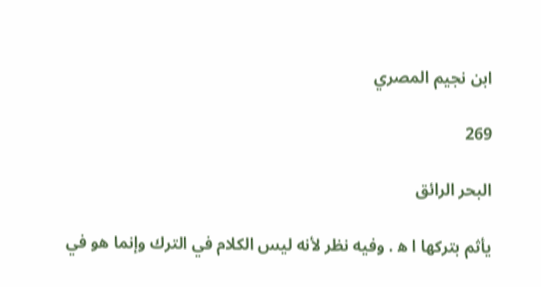ابن نجيم المصري

269

البحر الرائق

يأثم بتركها ا ه‍ . وفيه نظر لأنه ليس الكلام في الترك وإنما هو في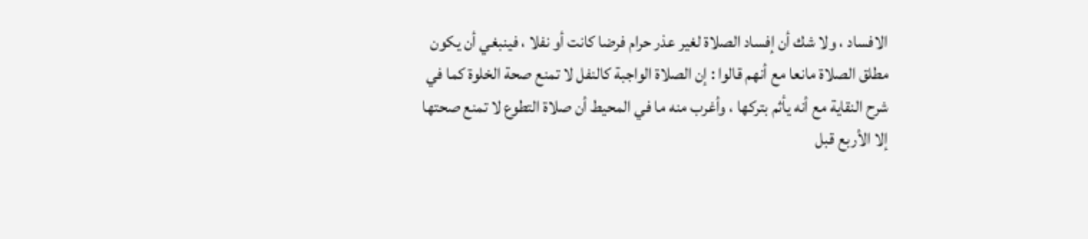الافساد ، ولا شك أن إفساد الصلاة لغير عذر حرام فرضا كانت أو نفلا ، فينبغي أن يكون مطلق الصلاة مانعا مع أنهم قالوا : إن الصلاة الواجبة كالنفل لا تمنع صحة الخلوة كما في شرح النقاية مع أنه يأثم بتركها ، وأغرب منه ما في المحيط أن صلاة التطوع لا تمنع صحتها إلا الأربع قبل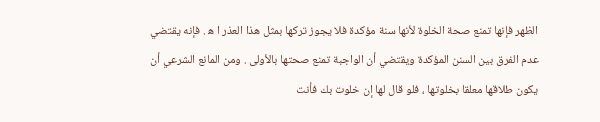الظهر فإنها تمنع صحة الخلوة لأنها سنة مؤكدة فلا يجوز تركها بمثل هذا العذر ا ه‍ . فإنه يقتضي عدم الفرق بين السنن المؤكدة ويقتضي أن الواجبة تمنع صحتها بالأولى . ومن المانع الشرعي أن يكون طلاقها معلقا بخلوتها ، فلو قال لها إن خلوت بك فأنت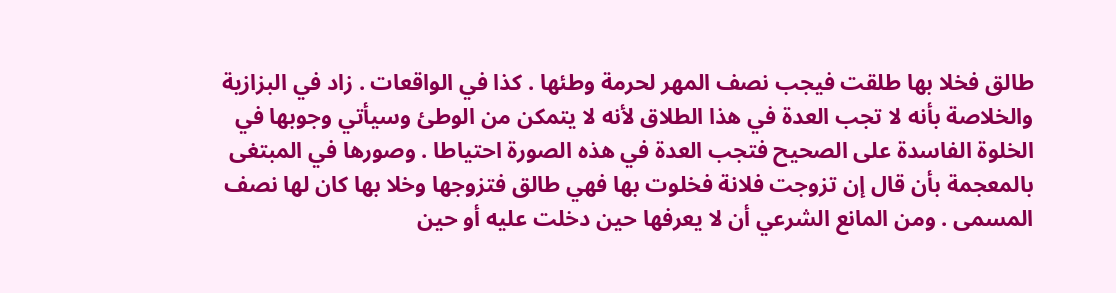طالق فخلا بها طلقت فيجب نصف المهر لحرمة وطئها . كذا في الواقعات . زاد في البزازية والخلاصة بأنه لا تجب العدة في هذا الطلاق لأنه لا يتمكن من الوطئ وسيأتي وجوبها في الخلوة الفاسدة على الصحيح فتجب العدة في هذه الصورة احتياطا . وصورها في المبتغى بالمعجمة بأن قال إن تزوجت فلانة فخلوت بها فهي طالق فتزوجها وخلا بها كان لها نصف المسمى . ومن المانع الشرعي أن لا يعرفها حين دخلت عليه أو حين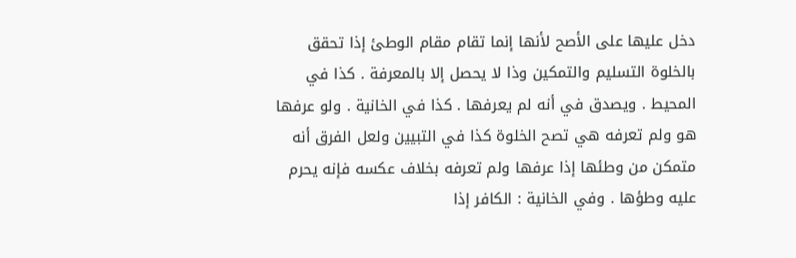دخل عليها على الأصح لأنها إنما تقام مقام الوطئ إذا تحقق بالخلوة التسليم والتمكين وذا لا يحصل إلا بالمعرفة . كذا في المحيط . ويصدق في أنه لم يعرفها . كذا في الخانية . ولو عرفها هو ولم تعرفه هي تصح الخلوة كذا في التبيين ولعل الفرق أنه متمكن من وطئها إذا عرفها ولم تعرفه بخلاف عكسه فإنه يحرم عليه وطؤها . وفي الخانية : الكافر إذا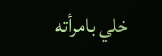خلي بامرأته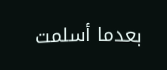بعدما أسلمت